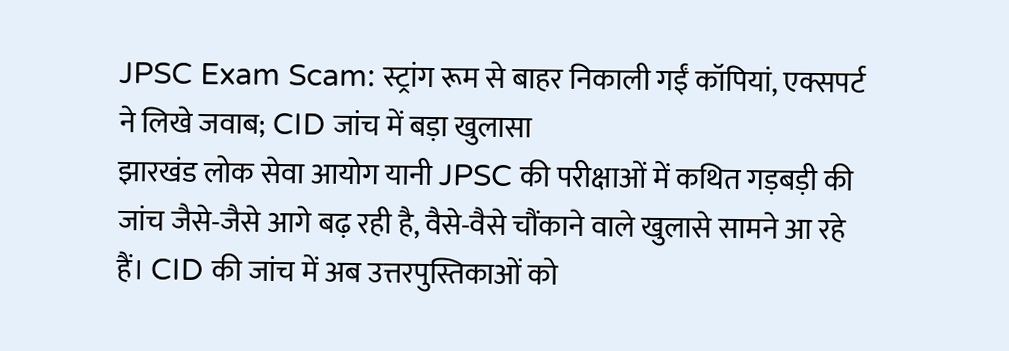JPSC Exam Scam: स्ट्रांग रूम से बाहर निकाली गईं कॉपियां, एक्सपर्ट ने लिखे जवाब; CID जांच में बड़ा खुलासा
झारखंड लोक सेवा आयोग यानी JPSC की परीक्षाओं में कथित गड़बड़ी की जांच जैसे-जैसे आगे बढ़ रही है, वैसे-वैसे चौंकाने वाले खुलासे सामने आ रहे हैं। CID की जांच में अब उत्तरपुस्तिकाओं को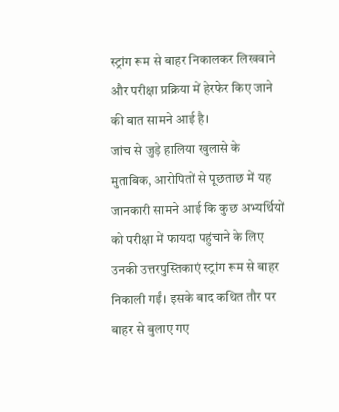स्ट्रांग रूम से बाहर निकालकर लिखवाने और परीक्षा प्रक्रिया में हेरफेर किए जाने की बात सामने आई है।
जांच से जुड़े हालिया खुलासे के मुताबिक, आरोपितों से पूछताछ में यह जानकारी सामने आई कि कुछ अभ्यर्थियों को परीक्षा में फायदा पहुंचाने के लिए उनकी उत्तरपुस्तिकाएं स्ट्रांग रूम से बाहर निकाली गईं। इसके बाद कथित तौर पर बाहर से बुलाए गए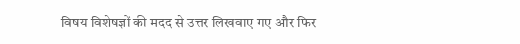विषय विशेषज्ञों की मदद से उत्तर लिखवाए गए और फिर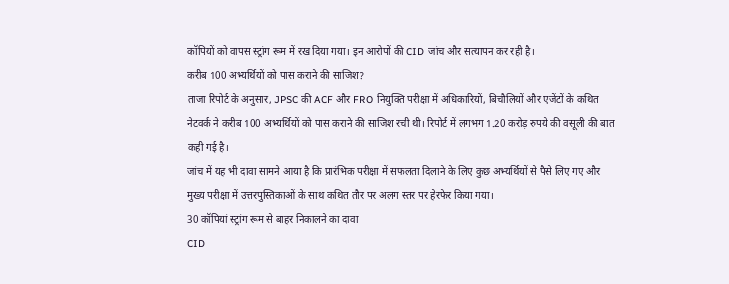कॉपियों को वापस स्ट्रांग रूम में रख दिया गया। इन आरोपों की CID जांच और सत्यापन कर रही है।
करीब 100 अभ्यर्थियों को पास कराने की साजिश?
ताजा रिपोर्ट के अनुसार, JPSC की ACF और FRO नियुक्ति परीक्षा में अधिकारियों, बिचौलियों और एजेंटों के कथित नेटवर्क ने करीब 100 अभ्यर्थियों को पास कराने की साजिश रची थी। रिपोर्ट में लगभग 1.20 करोड़ रुपये की वसूली की बात कही गई है।
जांच में यह भी दावा सामने आया है कि प्रारंभिक परीक्षा में सफलता दिलाने के लिए कुछ अभ्यर्थियों से पैसे लिए गए और मुख्य परीक्षा में उत्तरपुस्तिकाओं के साथ कथित तौर पर अलग स्तर पर हेरफेर किया गया।
30 कॉपियां स्ट्रांग रूम से बाहर निकालने का दावा
CID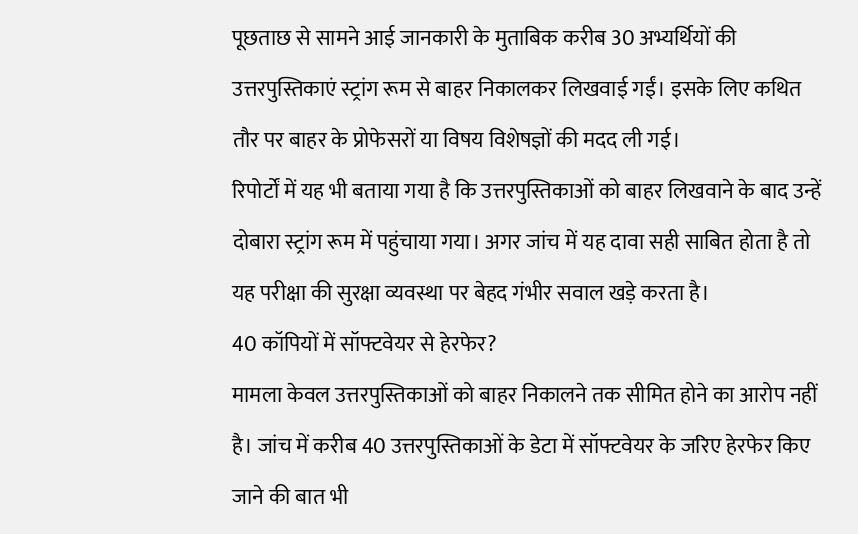पूछताछ से सामने आई जानकारी के मुताबिक करीब 30 अभ्यर्थियों की उत्तरपुस्तिकाएं स्ट्रांग रूम से बाहर निकालकर लिखवाई गईं। इसके लिए कथित तौर पर बाहर के प्रोफेसरों या विषय विशेषज्ञों की मदद ली गई।
रिपोर्टों में यह भी बताया गया है कि उत्तरपुस्तिकाओं को बाहर लिखवाने के बाद उन्हें दोबारा स्ट्रांग रूम में पहुंचाया गया। अगर जांच में यह दावा सही साबित होता है तो यह परीक्षा की सुरक्षा व्यवस्था पर बेहद गंभीर सवाल खड़े करता है।
40 कॉपियों में सॉफ्टवेयर से हेरफेर?
मामला केवल उत्तरपुस्तिकाओं को बाहर निकालने तक सीमित होने का आरोप नहीं है। जांच में करीब 40 उत्तरपुस्तिकाओं के डेटा में सॉफ्टवेयर के जरिए हेरफेर किए जाने की बात भी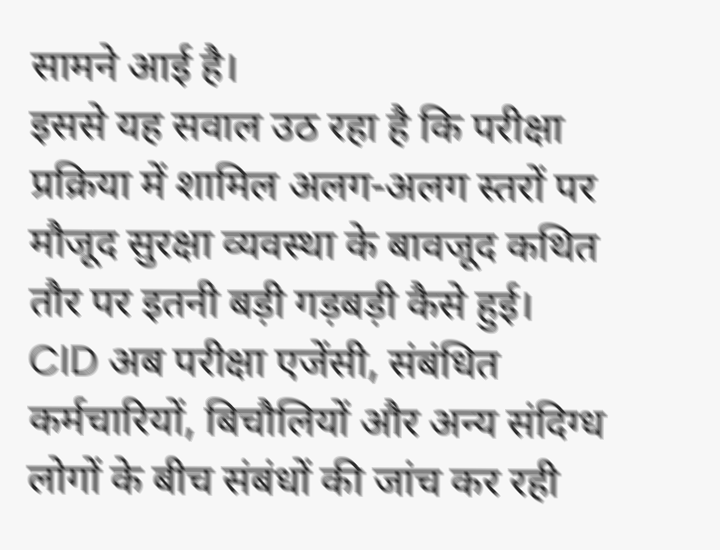सामने आई है।
इससे यह सवाल उठ रहा है कि परीक्षा प्रक्रिया में शामिल अलग-अलग स्तरों पर मौजूद सुरक्षा व्यवस्था के बावजूद कथित तौर पर इतनी बड़ी गड़बड़ी कैसे हुई। CID अब परीक्षा एजेंसी, संबंधित कर्मचारियों, बिचौलियों और अन्य संदिग्ध लोगों के बीच संबंधों की जांच कर रही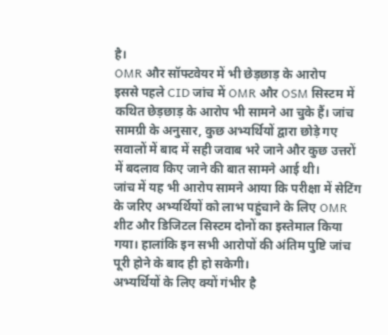है।
OMR और सॉफ्टवेयर में भी छेड़छाड़ के आरोप
इससे पहले CID जांच में OMR और OSM सिस्टम में कथित छेड़छाड़ के आरोप भी सामने आ चुके हैं। जांच सामग्री के अनुसार, कुछ अभ्यर्थियों द्वारा छोड़े गए सवालों में बाद में सही जवाब भरे जाने और कुछ उत्तरों में बदलाव किए जाने की बात सामने आई थी।
जांच में यह भी आरोप सामने आया कि परीक्षा में सेटिंग के जरिए अभ्यर्थियों को लाभ पहुंचाने के लिए OMR शीट और डिजिटल सिस्टम दोनों का इस्तेमाल किया गया। हालांकि इन सभी आरोपों की अंतिम पुष्टि जांच पूरी होने के बाद ही हो सकेगी।
अभ्यर्थियों के लिए क्यों गंभीर है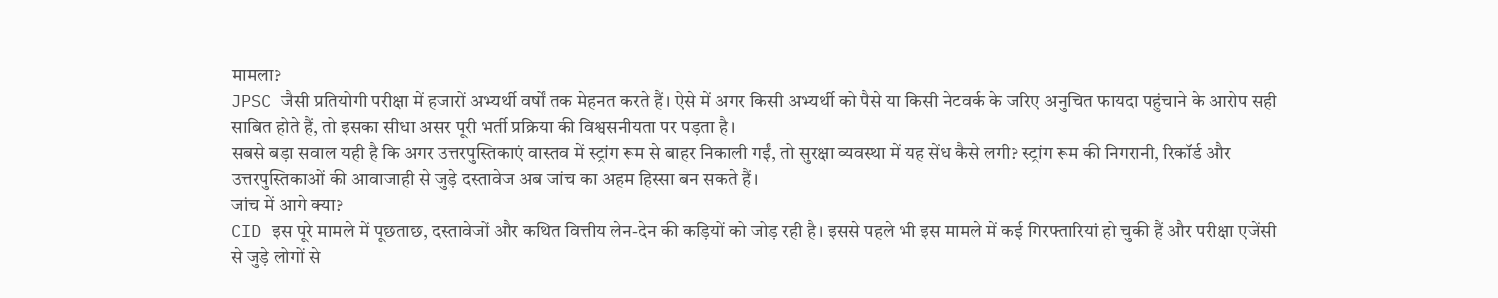मामला?
JPSC जैसी प्रतियोगी परीक्षा में हजारों अभ्यर्थी वर्षों तक मेहनत करते हैं। ऐसे में अगर किसी अभ्यर्थी को पैसे या किसी नेटवर्क के जरिए अनुचित फायदा पहुंचाने के आरोप सही साबित होते हैं, तो इसका सीधा असर पूरी भर्ती प्रक्रिया की विश्वसनीयता पर पड़ता है।
सबसे बड़ा सवाल यही है कि अगर उत्तरपुस्तिकाएं वास्तव में स्ट्रांग रूम से बाहर निकाली गईं, तो सुरक्षा व्यवस्था में यह सेंध कैसे लगी? स्ट्रांग रूम की निगरानी, रिकॉर्ड और उत्तरपुस्तिकाओं की आवाजाही से जुड़े दस्तावेज अब जांच का अहम हिस्सा बन सकते हैं।
जांच में आगे क्या?
CID इस पूरे मामले में पूछताछ, दस्तावेजों और कथित वित्तीय लेन-देन की कड़ियों को जोड़ रही है। इससे पहले भी इस मामले में कई गिरफ्तारियां हो चुकी हैं और परीक्षा एजेंसी से जुड़े लोगों से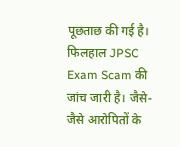पूछताछ की गई है।
फिलहाल JPSC Exam Scam की जांच जारी है। जैसे-जैसे आरोपितों के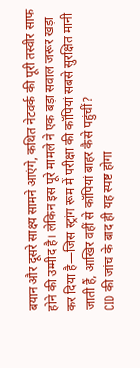बयान और दूसरे साक्ष्य सामने आएंगे, कथित नेटवर्क की पूरी तस्वीर साफ होने की उम्मीद है। लेकिन इस पूरे मामले ने एक बड़ा सवाल जरूर खड़ा कर दिया है—जिस स्ट्रांग रूम में परीक्षा की कॉपियां सबसे सुरक्षित मानी जाती हैं, आखिर वहीं से कॉपियां बाहर कैसे पहुंचीं?
CID की जांच के बाद ही यह स्पष्ट होगा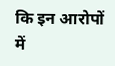कि इन आरोपों में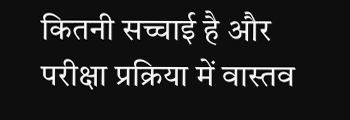कितनी सच्चाई है और परीक्षा प्रक्रिया में वास्तव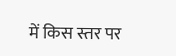में किस स्तर पर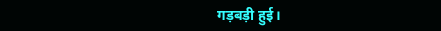गड़बड़ी हुई।